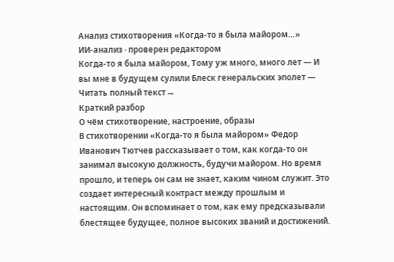Анализ стихотворения «Когда-то я была майором…»
ИИ-анализ · проверен редактором
Когда-то я была майором, Тому уж много, много лет — И вы мне в будущем сулили Блеск генеральских эполет —
Читать полный текст →
Краткий разбор
О чём стихотворение, настроение, образы
В стихотворении «Когда-то я была майором» Федор Иванович Тютчев рассказывает о том, как когда-то он занимал высокую должность, будучи майором. Но время прошло, и теперь он сам не знает, каким чином служит. Это создает интересный контраст между прошлым и настоящим. Он вспоминает о том, как ему предсказывали блестящее будущее, полное высоких званий и достижений.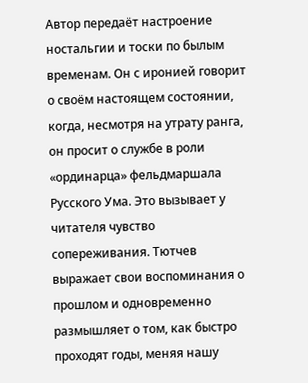Автор передаёт настроение ностальгии и тоски по былым временам. Он с иронией говорит о своём настоящем состоянии, когда, несмотря на утрату ранга, он просит о службе в роли «ординарца» фельдмаршала Русского Ума. Это вызывает у читателя чувство сопереживания. Тютчев выражает свои воспоминания о прошлом и одновременно размышляет о том, как быстро проходят годы, меняя нашу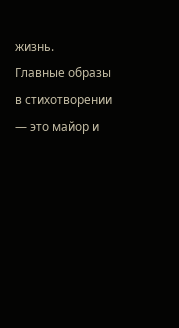жизнь.
Главные образы в стихотворении — это майор и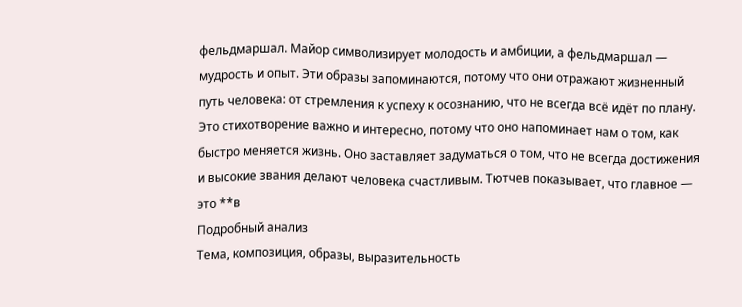фельдмаршал. Майор символизирует молодость и амбиции, а фельдмаршал — мудрость и опыт. Эти образы запоминаются, потому что они отражают жизненный путь человека: от стремления к успеху к осознанию, что не всегда всё идёт по плану.
Это стихотворение важно и интересно, потому что оно напоминает нам о том, как быстро меняется жизнь. Оно заставляет задуматься о том, что не всегда достижения и высокие звания делают человека счастливым. Тютчев показывает, что главное — это **в
Подробный анализ
Тема, композиция, образы, выразительность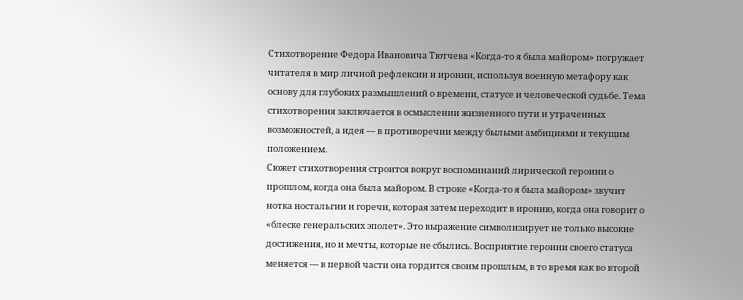Стихотворение Федора Ивановича Тютчева «Когда-то я была майором» погружает читателя в мир личной рефлексии и иронии, используя военную метафору как основу для глубоких размышлений о времени, статусе и человеческой судьбе. Тема стихотворения заключается в осмыслении жизненного пути и утраченных возможностей, а идея — в противоречии между былыми амбициями и текущим положением.
Сюжет стихотворения строится вокруг воспоминаний лирической героини о прошлом, когда она была майором. В строке «Когда-то я была майором» звучит нотка ностальгии и горечи, которая затем переходит в иронию, когда она говорит о «блеске генеральских эполет». Это выражение символизирует не только высокие достижения, но и мечты, которые не сбылись. Восприятие героини своего статуса меняется — в первой части она гордится своим прошлым, в то время как во второй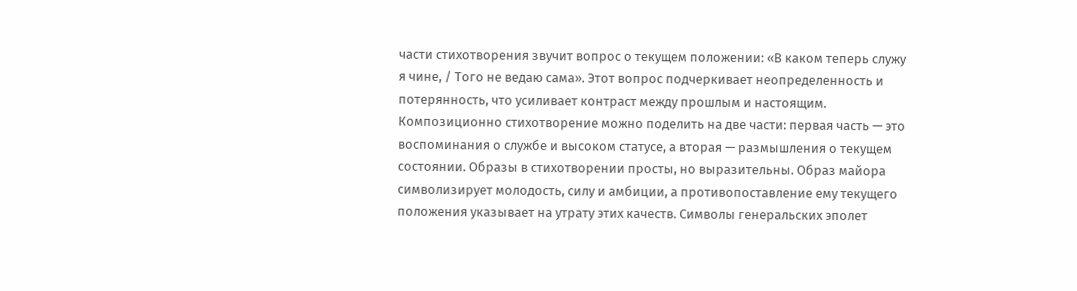части стихотворения звучит вопрос о текущем положении: «В каком теперь служу я чине, / Того не ведаю сама». Этот вопрос подчеркивает неопределенность и потерянность, что усиливает контраст между прошлым и настоящим.
Композиционно стихотворение можно поделить на две части: первая часть — это воспоминания о службе и высоком статусе, а вторая — размышления о текущем состоянии. Образы в стихотворении просты, но выразительны. Образ майора символизирует молодость, силу и амбиции, а противопоставление ему текущего положения указывает на утрату этих качеств. Символы генеральских эполет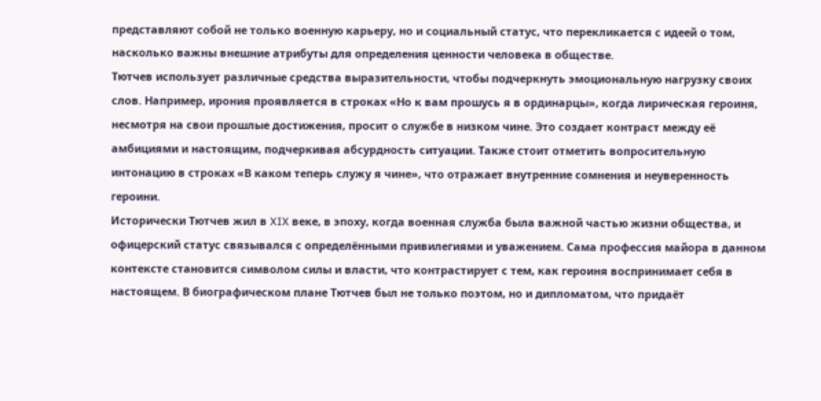представляют собой не только военную карьеру, но и социальный статус, что перекликается с идеей о том, насколько важны внешние атрибуты для определения ценности человека в обществе.
Тютчев использует различные средства выразительности, чтобы подчеркнуть эмоциональную нагрузку своих слов. Например, ирония проявляется в строках «Но к вам прошусь я в ординарцы», когда лирическая героиня, несмотря на свои прошлые достижения, просит о службе в низком чине. Это создает контраст между её амбициями и настоящим, подчеркивая абсурдность ситуации. Также стоит отметить вопросительную интонацию в строках «В каком теперь служу я чине», что отражает внутренние сомнения и неуверенность героини.
Исторически Тютчев жил в XIX веке, в эпоху, когда военная служба была важной частью жизни общества, и офицерский статус связывался с определёнными привилегиями и уважением. Сама профессия майора в данном контексте становится символом силы и власти, что контрастирует с тем, как героиня воспринимает себя в настоящем. В биографическом плане Тютчев был не только поэтом, но и дипломатом, что придаёт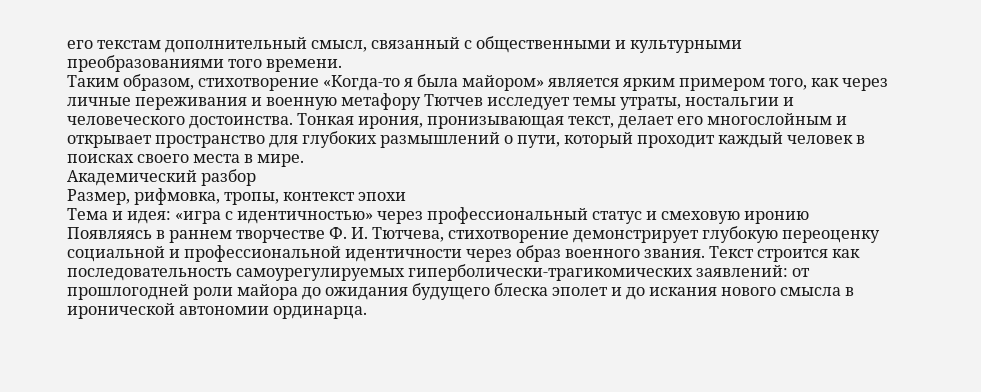его текстам дополнительный смысл, связанный с общественными и культурными преобразованиями того времени.
Таким образом, стихотворение «Когда-то я была майором» является ярким примером того, как через личные переживания и военную метафору Тютчев исследует темы утраты, ностальгии и человеческого достоинства. Тонкая ирония, пронизывающая текст, делает его многослойным и открывает пространство для глубоких размышлений о пути, который проходит каждый человек в поисках своего места в мире.
Академический разбор
Размер, рифмовка, тропы, контекст эпохи
Тема и идея: «игра с идентичностью» через профессиональный статус и смеховую иронию
Появляясь в раннем творчестве Ф. И. Тютчева, стихотворение демонстрирует глубокую переоценку социальной и профессиональной идентичности через образ военного звания. Текст строится как последовательность самоурегулируемых гиперболически-трагикомических заявлений: от прошлогодней роли майора до ожидания будущего блеска эполет и до искания нового смысла в иронической автономии ординарца.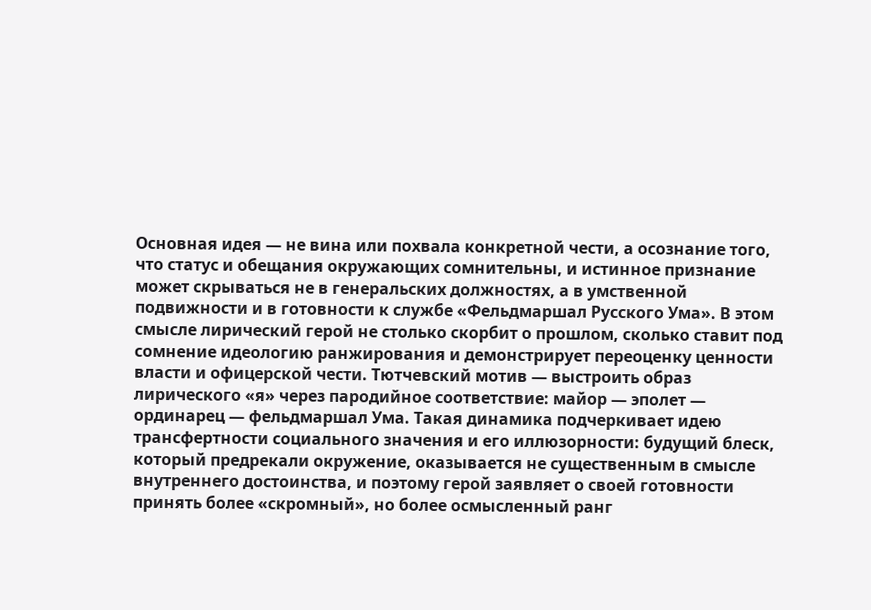Основная идея — не вина или похвала конкретной чести, а осознание того, что статус и обещания окружающих сомнительны, и истинное признание может скрываться не в генеральских должностях, а в умственной подвижности и в готовности к службе «Фельдмаршал Русского Ума». В этом смысле лирический герой не столько скорбит о прошлом, сколько ставит под сомнение идеологию ранжирования и демонстрирует переоценку ценности власти и офицерской чести. Тютчевский мотив — выстроить образ лирического «я» через пародийное соответствие: майор — эполет — ординарец — фельдмаршал Ума. Такая динамика подчеркивает идею трансфертности социального значения и его иллюзорности: будущий блеск, который предрекали окружение, оказывается не существенным в смысле внутреннего достоинства, и поэтому герой заявляет о своей готовности принять более «скромный», но более осмысленный ранг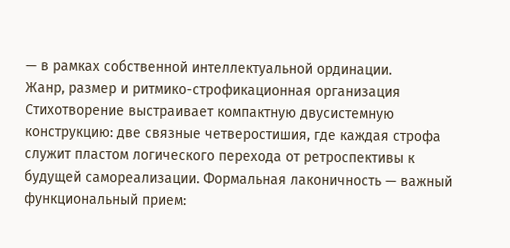— в рамках собственной интеллектуальной ординации.
Жанр, размер и ритмико-строфикационная организация
Стихотворение выстраивает компактную двусистемную конструкцию: две связные четверостишия, где каждая строфа служит пластом логического перехода от ретроспективы к будущей самореализации. Формальная лаконичность — важный функциональный прием: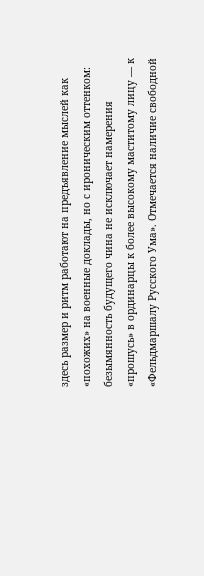здесь размер и ритм работают на предъявление мыслей как «похожих» на военные доклады, но с ироническим оттенком: безымянность будущего чина не исключает намерения «прошусь» в ординарцы к более высокому маститому лицу — к «Фельдмаршалу Русского Ума». Отмечается наличие свободной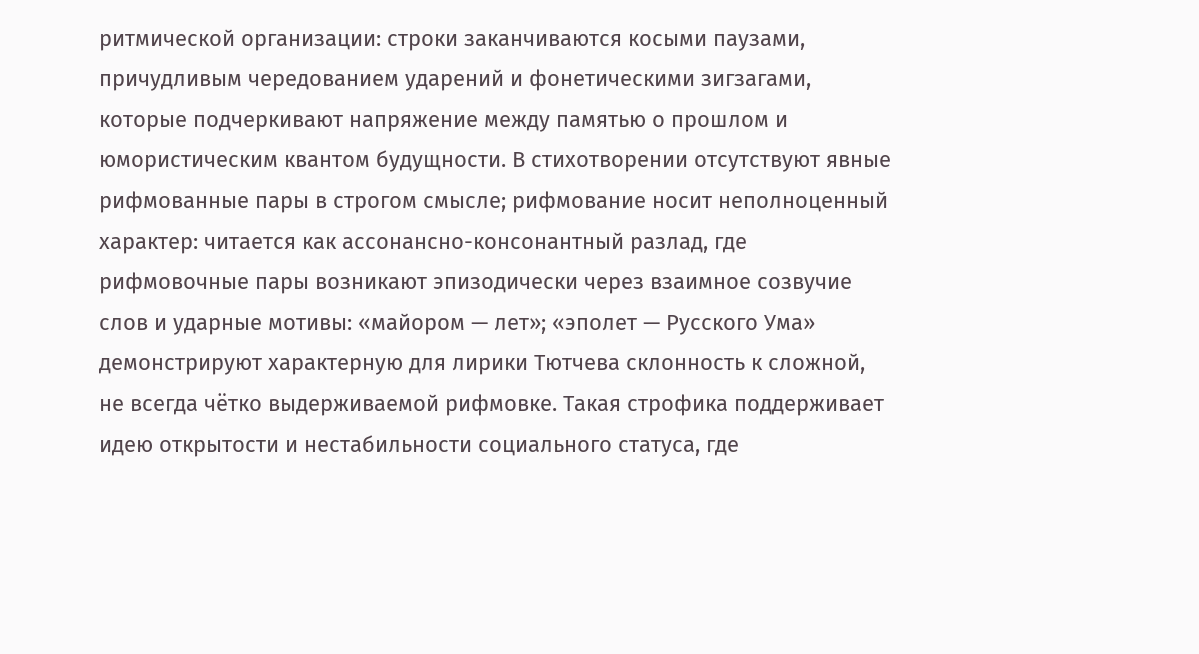ритмической организации: строки заканчиваются косыми паузами, причудливым чередованием ударений и фонетическими зигзагами, которые подчеркивают напряжение между памятью о прошлом и юмористическим квантом будущности. В стихотворении отсутствуют явные рифмованные пары в строгом смысле; рифмование носит неполноценный характер: читается как ассонансно-консонантный разлад, где рифмовочные пары возникают эпизодически через взаимное созвучие слов и ударные мотивы: «майором — лет»; «эполет — Русского Ума» демонстрируют характерную для лирики Тютчева склонность к сложной, не всегда чётко выдерживаемой рифмовке. Такая строфика поддерживает идею открытости и нестабильности социального статуса, где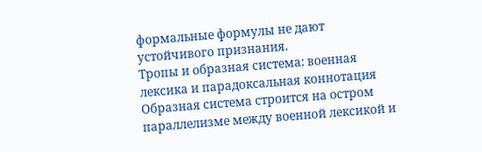формальные формулы не дают устойчивого признания.
Тропы и образная система: военная лексика и парадоксальная коннотация
Образная система строится на остром параллелизме между военной лексикой и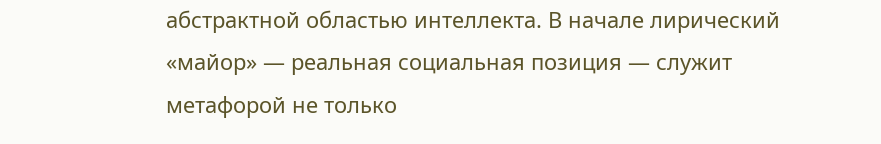абстрактной областью интеллекта. В начале лирический «майор» — реальная социальная позиция — служит метафорой не только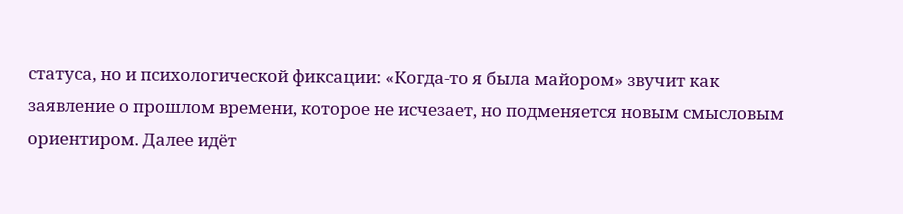статуса, но и психологической фиксации: «Когда-то я была майором» звучит как заявление о прошлом времени, которое не исчезает, но подменяется новым смысловым ориентиром. Далее идёт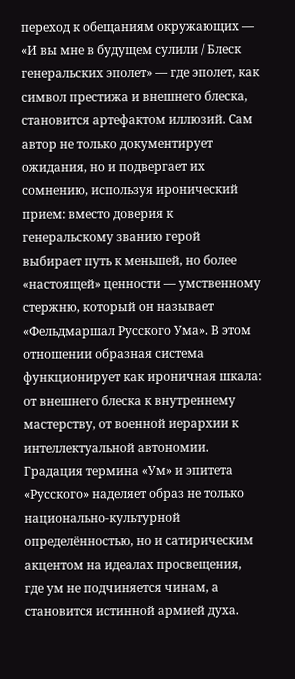переход к обещаниям окружающих — «И вы мне в будущем сулили / Блеск генеральских эполет» — где эполет, как символ престижа и внешнего блеска, становится артефактом иллюзий. Сам автор не только документирует ожидания, но и подвергает их сомнению, используя иронический прием: вместо доверия к генеральскому званию герой выбирает путь к меньшей, но более «настоящей» ценности — умственному стержню, который он называет «Фельдмаршал Русского Ума». В этом отношении образная система функционирует как ироничная шкала: от внешнего блеска к внутреннему мастерству, от военной иерархии к интеллектуальной автономии. Градация термина «Ум» и эпитета «Русского» наделяет образ не только национально-культурной определённостью, но и сатирическим акцентом на идеалах просвещения, где ум не подчиняется чинам, а становится истинной армией духа.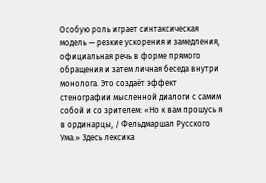Особую роль играет синтаксическая модель — резкие ускорения и замедления, официальная речь в форме прямого обращения и затем личная беседа внутри монолога. Это создаёт эффект стенографии мысленной диалоги с самим собой и со зрителем: «Но к вам прошусь я в ординарцы, / Фельдмаршал Русского Ума.» Здесь лексика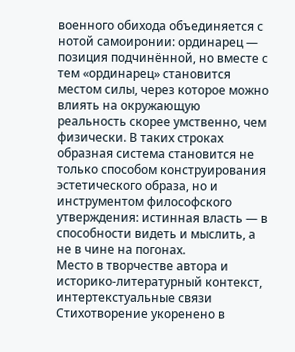военного обихода объединяется с нотой самоиронии: ординарец — позиция подчинённой, но вместе с тем «ординарец» становится местом силы, через которое можно влиять на окружающую реальность скорее умственно, чем физически. В таких строках образная система становится не только способом конструирования эстетического образа, но и инструментом философского утверждения: истинная власть — в способности видеть и мыслить, а не в чине на погонах.
Место в творчестве автора и историко-литературный контекст, интертекстуальные связи
Стихотворение укоренено в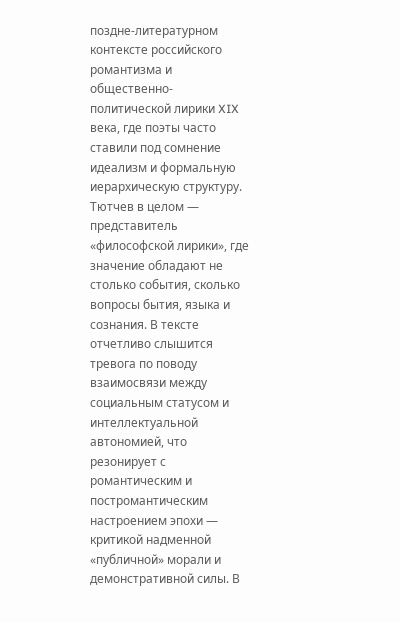поздне-литературном контексте российского романтизма и общественно-политической лирики XIX века, где поэты часто ставили под сомнение идеализм и формальную иерархическую структуру. Тютчев в целом — представитель «философской лирики», где значение обладают не столько события, сколько вопросы бытия, языка и сознания. В тексте отчетливо слышится тревога по поводу взаимосвязи между социальным статусом и интеллектуальной автономией, что резонирует с романтическим и постромантическим настроением эпохи — критикой надменной «публичной» морали и демонстративной силы. В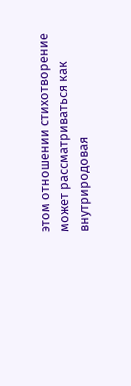этом отношении стихотворение может рассматриваться как внутриродовая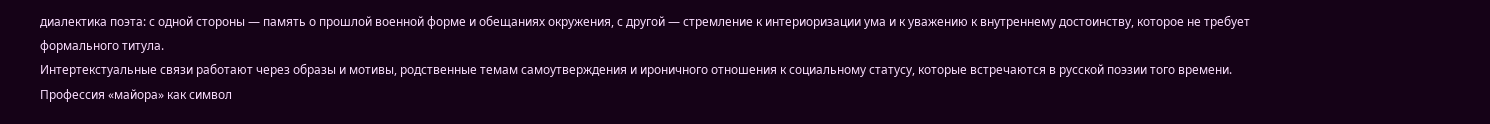диалектика поэта: с одной стороны — память о прошлой военной форме и обещаниях окружения, с другой — стремление к интериоризации ума и к уважению к внутреннему достоинству, которое не требует формального титула.
Интертекстуальные связи работают через образы и мотивы, родственные темам самоутверждения и ироничного отношения к социальному статусу, которые встречаются в русской поэзии того времени. Профессия «майора» как символ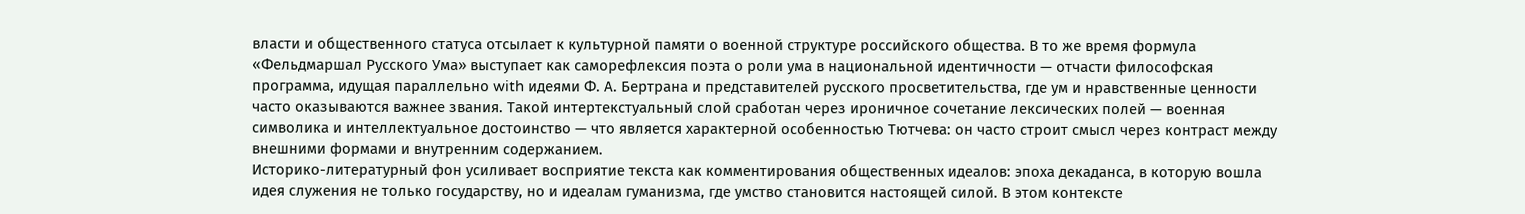власти и общественного статуса отсылает к культурной памяти о военной структуре российского общества. В то же время формула «Фельдмаршал Русского Ума» выступает как саморефлексия поэта о роли ума в национальной идентичности — отчасти философская программа, идущая параллельно with идеями Ф. А. Бертрана и представителей русского просветительства, где ум и нравственные ценности часто оказываются важнее звания. Такой интертекстуальный слой сработан через ироничное сочетание лексических полей — военная символика и интеллектуальное достоинство — что является характерной особенностью Тютчева: он часто строит смысл через контраст между внешними формами и внутренним содержанием.
Историко-литературный фон усиливает восприятие текста как комментирования общественных идеалов: эпоха декаданса, в которую вошла идея служения не только государству, но и идеалам гуманизма, где умство становится настоящей силой. В этом контексте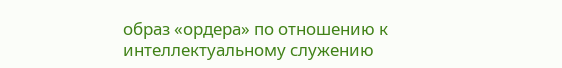образ «ордера» по отношению к интеллектуальному служению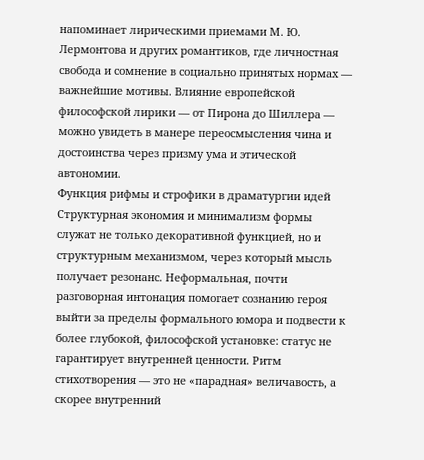напоминает лирическими приемами М. Ю. Лермонтова и других романтиков, где личностная свобода и сомнение в социально принятых нормах — важнейшие мотивы. Влияние европейской философской лирики — от Пирона до Шиллера — можно увидеть в манере переосмысления чина и достоинства через призму ума и этической автономии.
Функция рифмы и строфики в драматургии идей
Структурная экономия и минимализм формы служат не только декоративной функцией, но и структурным механизмом, через который мысль получает резонанс. Неформальная, почти разговорная интонация помогает сознанию героя выйти за пределы формального юмора и подвести к более глубокой, философской установке: статус не гарантирует внутренней ценности. Ритм стихотворения — это не «парадная» величавость, а скорее внутренний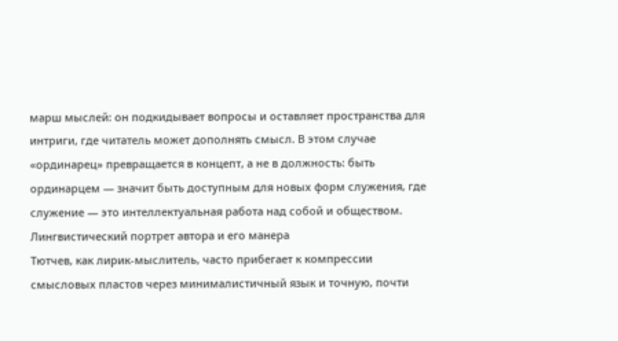марш мыслей: он подкидывает вопросы и оставляет пространства для интриги, где читатель может дополнять смысл. В этом случае «ординарец» превращается в концепт, а не в должность: быть ординарцем — значит быть доступным для новых форм служения, где служение — это интеллектуальная работа над собой и обществом.
Лингвистический портрет автора и его манера
Тютчев, как лирик-мыслитель, часто прибегает к компрессии смысловых пластов через минималистичный язык и точную, почти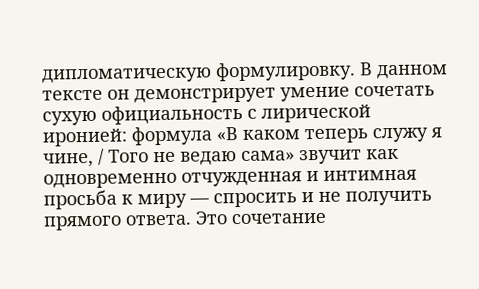дипломатическую формулировку. В данном тексте он демонстрирует умение сочетать сухую официальность с лирической иронией: формула «В каком теперь служу я чине, / Того не ведаю сама» звучит как одновременно отчужденная и интимная просьба к миру — спросить и не получить прямого ответа. Это сочетание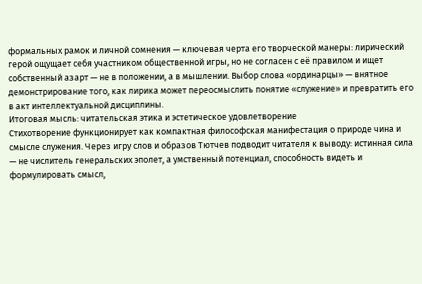формальных рамок и личной сомнения — ключевая черта его творческой манеры: лирический герой ощущает себя участником общественной игры, но не согласен с её правилом и ищет собственный азарт — не в положении, а в мышлении. Выбор слова «ординарцы» — внятное демонстрирование того, как лирика может переосмыслить понятие «служение» и превратить его в акт интеллектуальной дисциплины.
Итоговая мысль: читательская этика и эстетическое удовлетворение
Стихотворение функционирует как компактная философская манифестация о природе чина и смысле служения. Через игру слов и образов Тютчев подводит читателя к выводу: истинная сила — не числитель генеральских эполет, а умственный потенциал, способность видеть и формулировать смысл,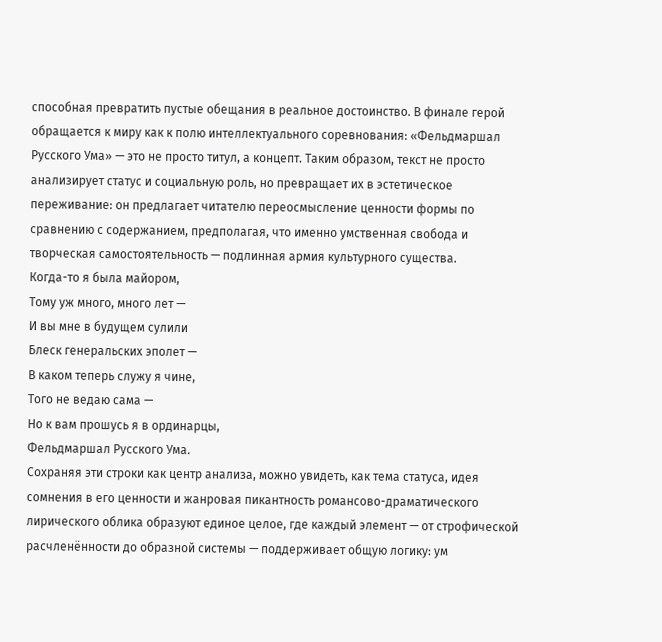способная превратить пустые обещания в реальное достоинство. В финале герой обращается к миру как к полю интеллектуального соревнования: «Фельдмаршал Русского Ума» — это не просто титул, а концепт. Таким образом, текст не просто анализирует статус и социальную роль, но превращает их в эстетическое переживание: он предлагает читателю переосмысление ценности формы по сравнению с содержанием, предполагая, что именно умственная свобода и творческая самостоятельность — подлинная армия культурного существа.
Когда-то я была майором,
Тому уж много, много лет —
И вы мне в будущем сулили
Блеск генеральских эполет —
В каком теперь служу я чине,
Того не ведаю сама —
Но к вам прошусь я в ординарцы,
Фельдмаршал Русского Ума.
Сохраняя эти строки как центр анализа, можно увидеть, как тема статуса, идея сомнения в его ценности и жанровая пикантность романсово-драматического лирического облика образуют единое целое, где каждый элемент — от строфической расчленённости до образной системы — поддерживает общую логику: ум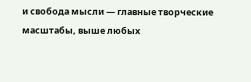и свобода мысли — главные творческие масштабы, выше любых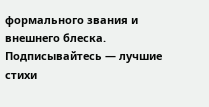формального звания и внешнего блеска.
Подписывайтесь — лучшие стихи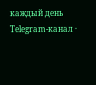каждый день
Telegram-канал ·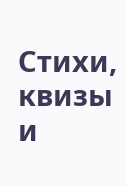Стихи, квизы и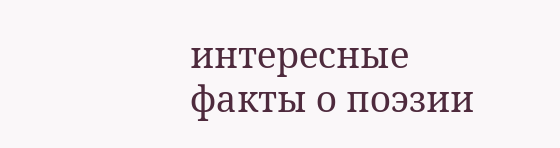интересные факты о поэзии